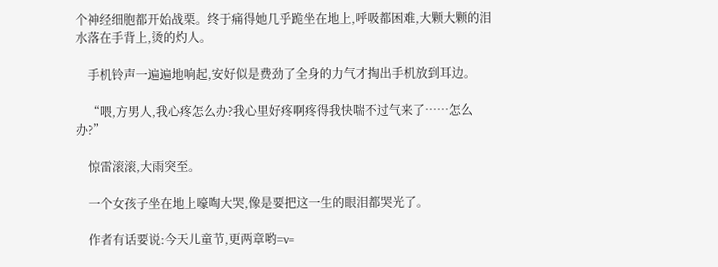个神经细胞都开始战栗。终于痛得她几乎跪坐在地上,呼吸都困难,大颗大颗的泪水落在手背上,烫的灼人。

    手机铃声一遍遍地响起,安好似是费劲了全身的力气才掏出手机放到耳边。

    “喂,方男人,我心疼怎么办?我心里好疼啊疼得我快喘不过气来了……怎么办?”

    惊雷滚滚,大雨突至。

    一个女孩子坐在地上嚎啕大哭,像是要把这一生的眼泪都哭光了。

    作者有话要说:今天儿童节,更两章哟=v=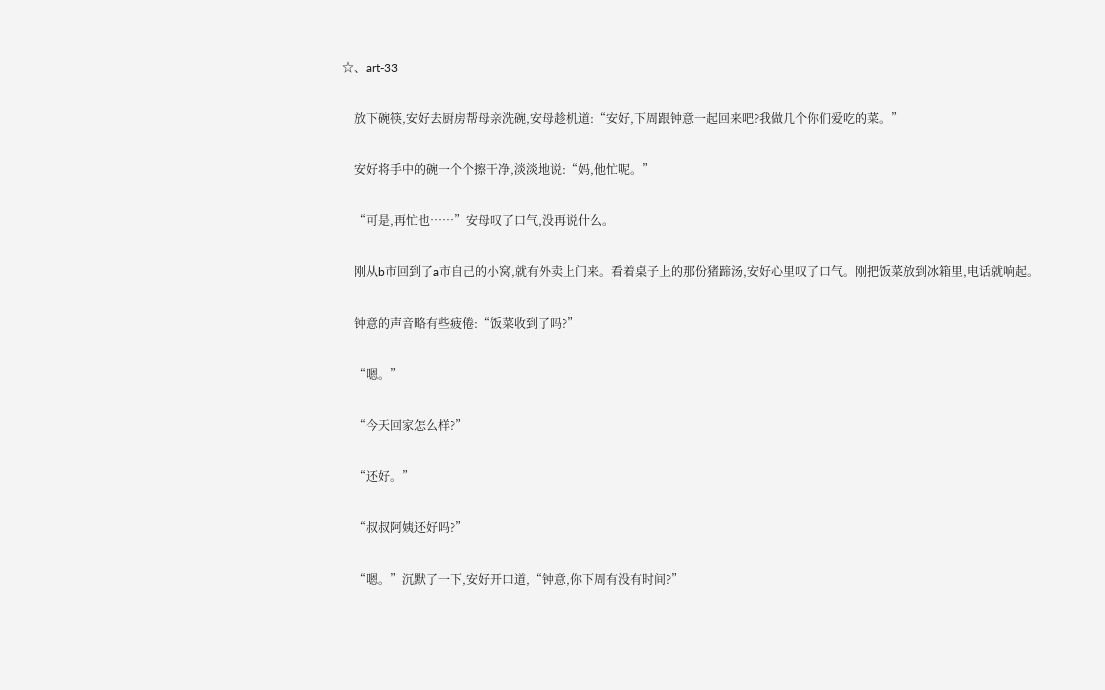☆、art-33

    放下碗筷,安好去厨房帮母亲洗碗,安母趁机道:“安好,下周跟钟意一起回来吧?我做几个你们爱吃的菜。”

    安好将手中的碗一个个擦干净,淡淡地说:“妈,他忙呢。”

    “可是,再忙也……”安母叹了口气,没再说什么。

    刚从b市回到了a市自己的小窝,就有外卖上门来。看着桌子上的那份猪蹄汤,安好心里叹了口气。刚把饭菜放到冰箱里,电话就响起。

    钟意的声音略有些疲倦:“饭菜收到了吗?”

    “嗯。”

    “今天回家怎么样?”

    “还好。”

    “叔叔阿姨还好吗?”

    “嗯。”沉默了一下,安好开口道,“钟意,你下周有没有时间?”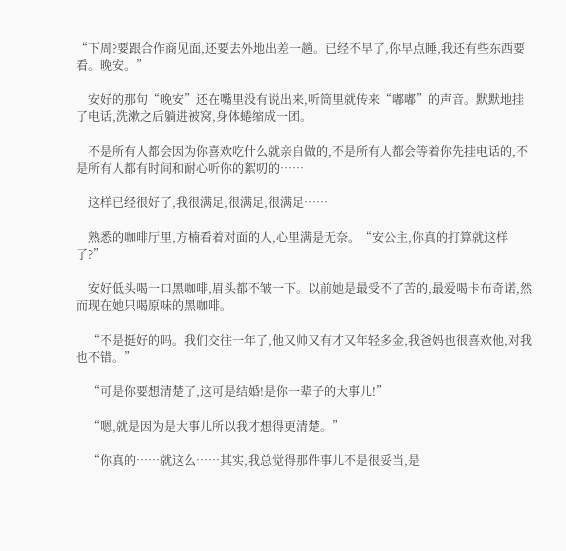“下周?要跟合作商见面,还要去外地出差一趟。已经不早了,你早点睡,我还有些东西要看。晚安。”

    安好的那句“晚安”还在嘴里没有说出来,听筒里就传来“嘟嘟”的声音。默默地挂了电话,洗漱之后躺进被窝,身体蜷缩成一团。

    不是所有人都会因为你喜欢吃什么就亲自做的,不是所有人都会等着你先挂电话的,不是所有人都有时间和耐心听你的絮叨的……

    这样已经很好了,我很满足,很满足,很满足……

    熟悉的咖啡厅里,方楠看着对面的人,心里满是无奈。“安公主,你真的打算就这样了?”

    安好低头喝一口黑咖啡,眉头都不皱一下。以前她是最受不了苦的,最爱喝卡布奇诺,然而现在她只喝原味的黑咖啡。

    “不是挺好的吗。我们交往一年了,他又帅又有才又年轻多金,我爸妈也很喜欢他,对我也不错。”

    “可是你要想清楚了,这可是结婚!是你一辈子的大事儿!”

    “嗯,就是因为是大事儿所以我才想得更清楚。”

    “你真的……就这么……其实,我总觉得那件事儿不是很妥当,是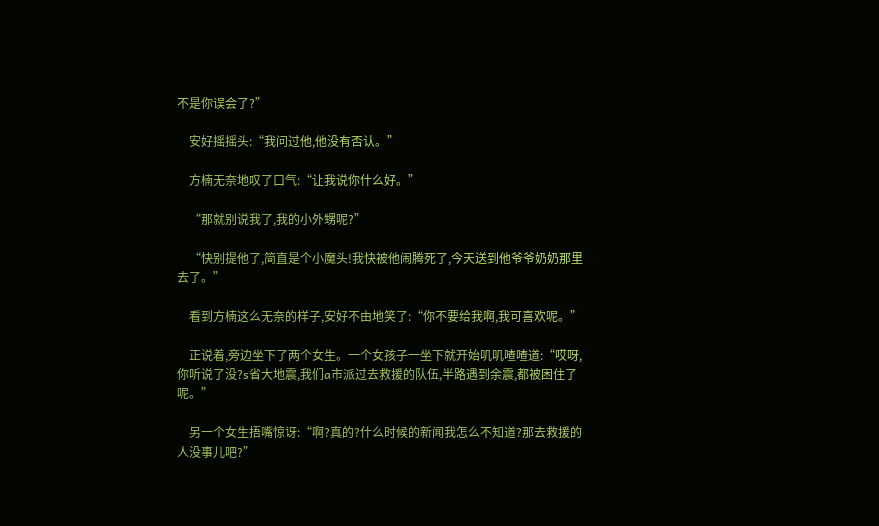不是你误会了?”

    安好摇摇头:“我问过他,他没有否认。”

    方楠无奈地叹了口气:“让我说你什么好。”

    “那就别说我了,我的小外甥呢?”

    “快别提他了,简直是个小魔头!我快被他闹腾死了,今天送到他爷爷奶奶那里去了。”

    看到方楠这么无奈的样子,安好不由地笑了:“你不要给我啊,我可喜欢呢。”

    正说着,旁边坐下了两个女生。一个女孩子一坐下就开始叽叽喳喳道:“哎呀,你听说了没?s省大地震,我们a市派过去救援的队伍,半路遇到余震,都被困住了呢。”

    另一个女生捂嘴惊讶:“啊?真的?什么时候的新闻我怎么不知道?那去救援的人没事儿吧?”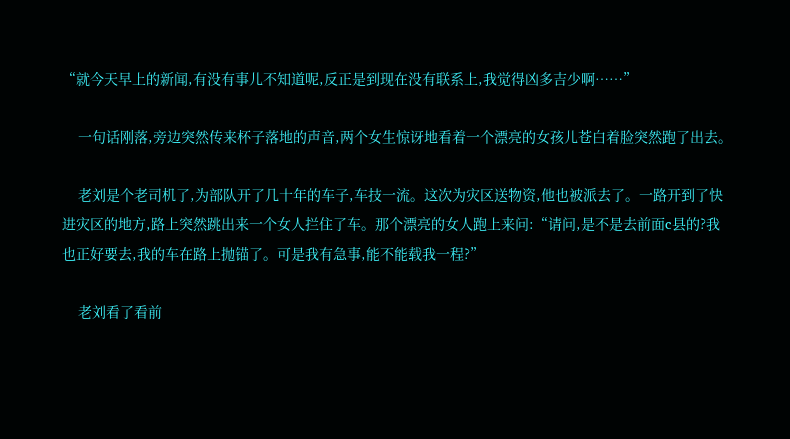“就今天早上的新闻,有没有事儿不知道呢,反正是到现在没有联系上,我觉得凶多吉少啊……”

    一句话刚落,旁边突然传来杯子落地的声音,两个女生惊讶地看着一个漂亮的女孩儿苍白着脸突然跑了出去。

    老刘是个老司机了,为部队开了几十年的车子,车技一流。这次为灾区送物资,他也被派去了。一路开到了快进灾区的地方,路上突然跳出来一个女人拦住了车。那个漂亮的女人跑上来问:“请问,是不是去前面c县的?我也正好要去,我的车在路上抛锚了。可是我有急事,能不能载我一程?”

    老刘看了看前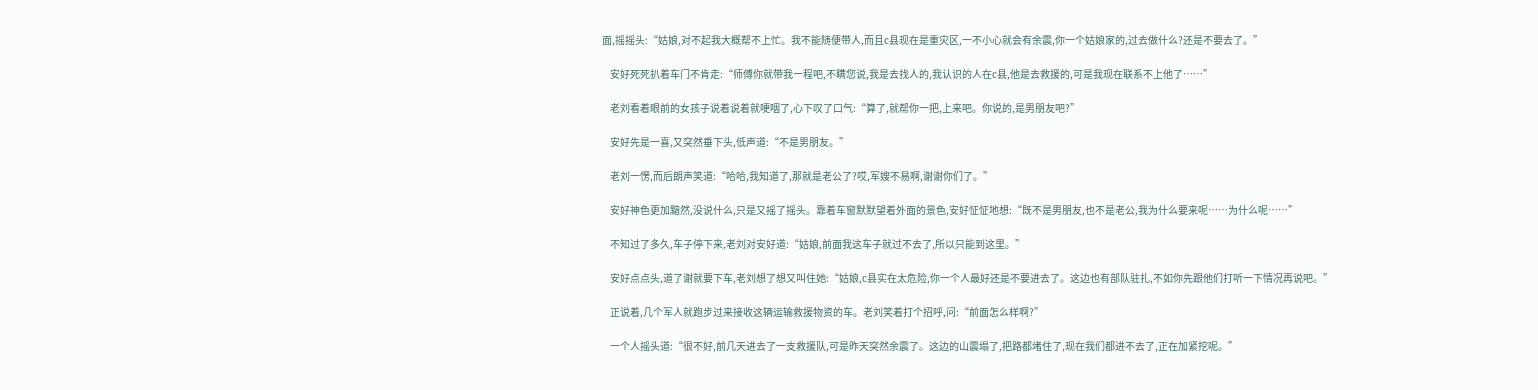面,摇摇头:“姑娘,对不起我大概帮不上忙。我不能随便带人,而且c县现在是重灾区,一不小心就会有余震,你一个姑娘家的,过去做什么?还是不要去了。”

    安好死死扒着车门不肯走:“师傅你就带我一程吧,不瞒您说,我是去找人的,我认识的人在c县,他是去救援的,可是我现在联系不上他了……”

    老刘看着眼前的女孩子说着说着就哽咽了,心下叹了口气:“算了,就帮你一把,上来吧。你说的,是男朋友吧?”

    安好先是一喜,又突然垂下头,低声道:“不是男朋友。”

    老刘一愣,而后朗声笑道:“哈哈,我知道了,那就是老公了?哎,军嫂不易啊,谢谢你们了。”

    安好神色更加黯然,没说什么,只是又摇了摇头。靠着车窗默默望着外面的景色,安好怔怔地想:“既不是男朋友,也不是老公,我为什么要来呢……为什么呢……”

    不知过了多久,车子停下来,老刘对安好道:“姑娘,前面我这车子就过不去了,所以只能到这里。”

    安好点点头,道了谢就要下车,老刘想了想又叫住她:“姑娘,c县实在太危险,你一个人最好还是不要进去了。这边也有部队驻扎,不如你先跟他们打听一下情况再说吧。”

    正说着,几个军人就跑步过来接收这辆运输救援物资的车。老刘笑着打个招呼,问:“前面怎么样啊?”

    一个人摇头道:“很不好,前几天进去了一支救援队,可是昨天突然余震了。这边的山震塌了,把路都堵住了,现在我们都进不去了,正在加紧挖呢。”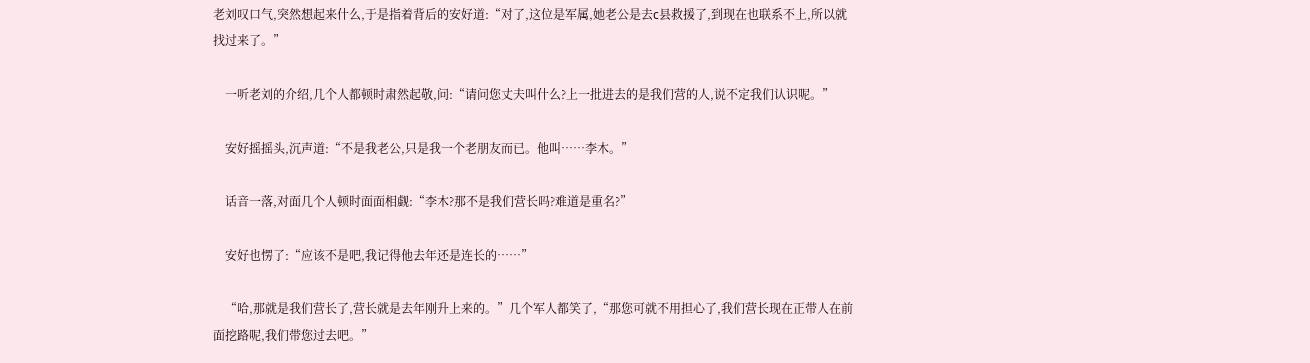老刘叹口气,突然想起来什么,于是指着背后的安好道:“对了,这位是军属,她老公是去c县救援了,到现在也联系不上,所以就找过来了。”

    一听老刘的介绍,几个人都顿时肃然起敬,问:“请问您丈夫叫什么?上一批进去的是我们营的人,说不定我们认识呢。”

    安好摇摇头,沉声道:“不是我老公,只是我一个老朋友而已。他叫……李木。”

    话音一落,对面几个人顿时面面相觑:“李木?那不是我们营长吗?难道是重名?”

    安好也愣了:“应该不是吧,我记得他去年还是连长的……”

    “哈,那就是我们营长了,营长就是去年刚升上来的。”几个军人都笑了,“那您可就不用担心了,我们营长现在正带人在前面挖路呢,我们带您过去吧。”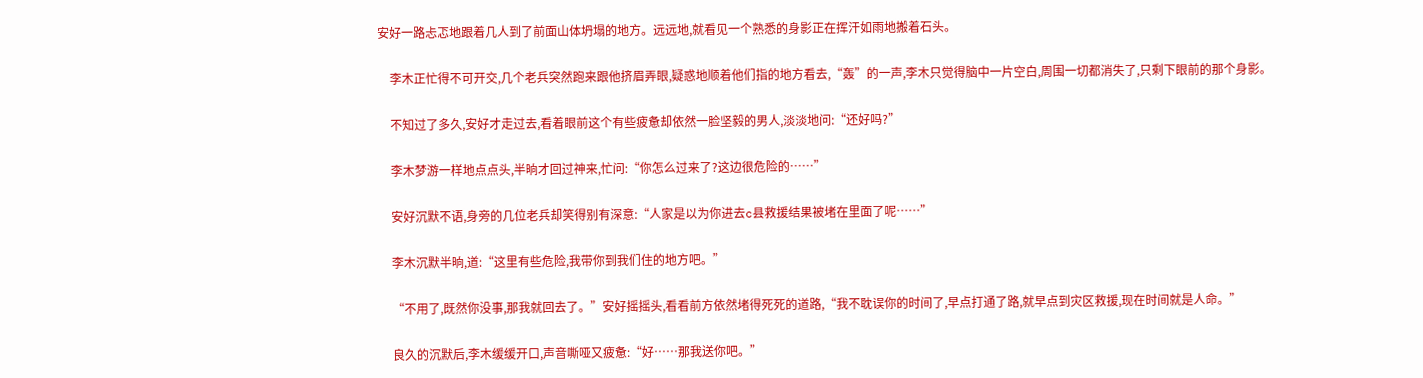安好一路忐忑地跟着几人到了前面山体坍塌的地方。远远地,就看见一个熟悉的身影正在挥汗如雨地搬着石头。

    李木正忙得不可开交,几个老兵突然跑来跟他挤眉弄眼,疑惑地顺着他们指的地方看去,“轰”的一声,李木只觉得脑中一片空白,周围一切都消失了,只剩下眼前的那个身影。

    不知过了多久,安好才走过去,看着眼前这个有些疲惫却依然一脸坚毅的男人,淡淡地问:“还好吗?”

    李木梦游一样地点点头,半晌才回过神来,忙问:“你怎么过来了?这边很危险的……”

    安好沉默不语,身旁的几位老兵却笑得别有深意:“人家是以为你进去c县救援结果被堵在里面了呢……”

    李木沉默半晌,道:“这里有些危险,我带你到我们住的地方吧。”

    “不用了,既然你没事,那我就回去了。”安好摇摇头,看看前方依然堵得死死的道路,“我不耽误你的时间了,早点打通了路,就早点到灾区救援,现在时间就是人命。”

    良久的沉默后,李木缓缓开口,声音嘶哑又疲惫:“好……那我送你吧。”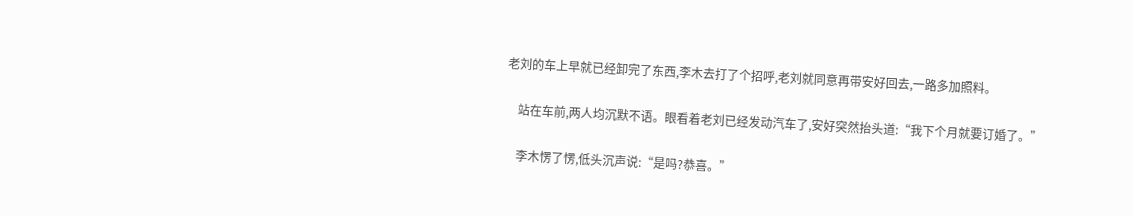老刘的车上早就已经卸完了东西,李木去打了个招呼,老刘就同意再带安好回去,一路多加照料。

    站在车前,两人均沉默不语。眼看着老刘已经发动汽车了,安好突然抬头道:“我下个月就要订婚了。”

    李木愣了愣,低头沉声说:“是吗?恭喜。”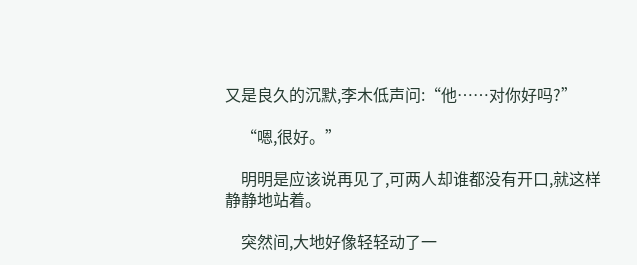又是良久的沉默,李木低声问:“他……对你好吗?”

    “嗯,很好。”

    明明是应该说再见了,可两人却谁都没有开口,就这样静静地站着。

    突然间,大地好像轻轻动了一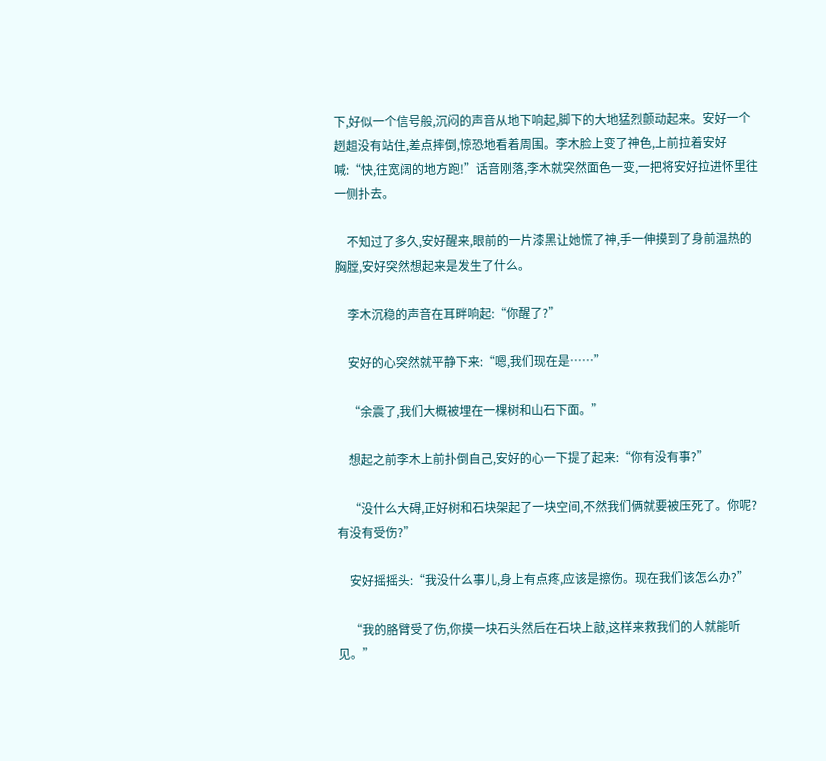下,好似一个信号般,沉闷的声音从地下响起,脚下的大地猛烈颤动起来。安好一个趔趄没有站住,差点摔倒,惊恐地看着周围。李木脸上变了神色,上前拉着安好喊:“快,往宽阔的地方跑!”话音刚落,李木就突然面色一变,一把将安好拉进怀里往一侧扑去。

    不知过了多久,安好醒来,眼前的一片漆黑让她慌了神,手一伸摸到了身前温热的胸膛,安好突然想起来是发生了什么。

    李木沉稳的声音在耳畔响起:“你醒了?”

    安好的心突然就平静下来:“嗯,我们现在是……”

    “余震了,我们大概被埋在一棵树和山石下面。”

    想起之前李木上前扑倒自己,安好的心一下提了起来:“你有没有事?”

    “没什么大碍,正好树和石块架起了一块空间,不然我们俩就要被压死了。你呢?有没有受伤?”

    安好摇摇头:“我没什么事儿,身上有点疼,应该是擦伤。现在我们该怎么办?”

    “我的胳臂受了伤,你摸一块石头然后在石块上敲,这样来救我们的人就能听见。”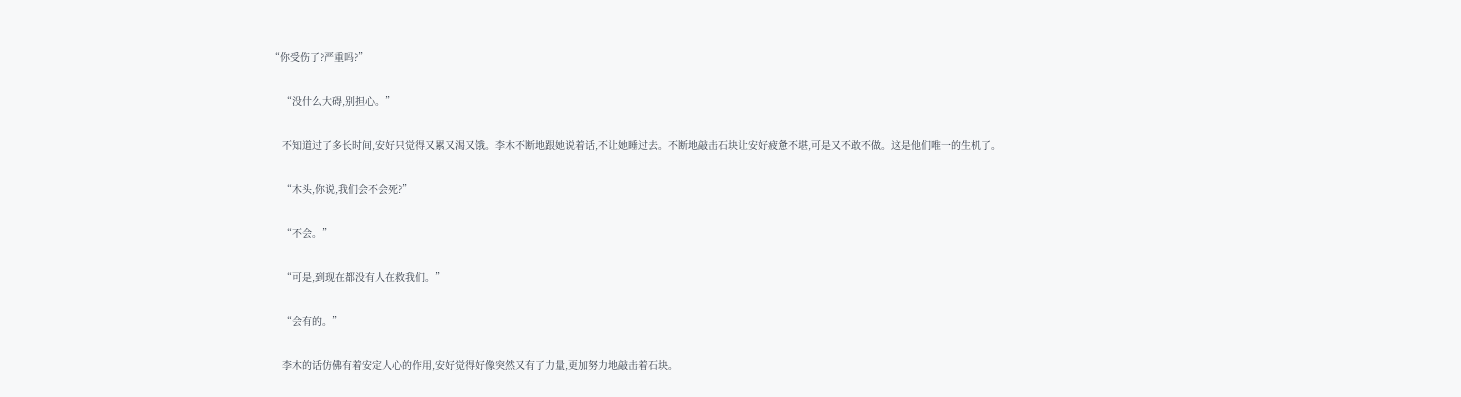“你受伤了?严重吗?”

    “没什么大碍,别担心。”

    不知道过了多长时间,安好只觉得又累又渴又饿。李木不断地跟她说着话,不让她睡过去。不断地敲击石块让安好疲惫不堪,可是又不敢不做。这是他们唯一的生机了。

    “木头,你说,我们会不会死?”

    “不会。”

    “可是,到现在都没有人在救我们。”

    “会有的。”

    李木的话仿佛有着安定人心的作用,安好觉得好像突然又有了力量,更加努力地敲击着石块。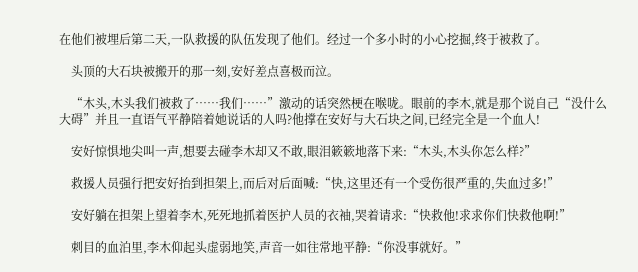在他们被埋后第二天,一队救援的队伍发现了他们。经过一个多小时的小心挖掘,终于被救了。

    头顶的大石块被搬开的那一刻,安好差点喜极而泣。

    “木头,木头我们被救了……我们……”激动的话突然梗在喉咙。眼前的李木,就是那个说自己“没什么大碍”并且一直语气平静陪着她说话的人吗?他撑在安好与大石块之间,已经完全是一个血人!

    安好惊惧地尖叫一声,想要去碰李木却又不敢,眼泪簌簌地落下来:“木头,木头你怎么样?”

    救援人员强行把安好抬到担架上,而后对后面喊:“快,这里还有一个受伤很严重的,失血过多!”

    安好躺在担架上望着李木,死死地抓着医护人员的衣袖,哭着请求:“快救他!求求你们快救他啊!”

    刺目的血泊里,李木仰起头虚弱地笑,声音一如往常地平静:“你没事就好。”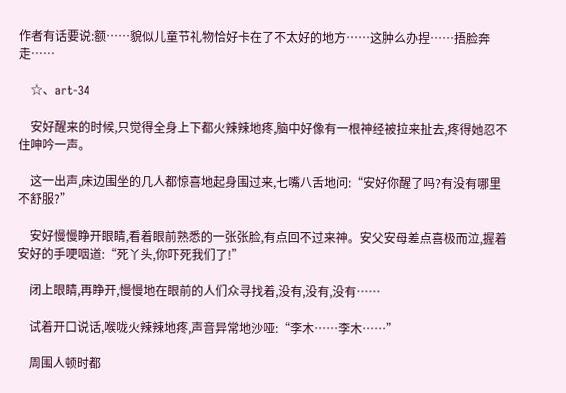作者有话要说:额……貌似儿童节礼物恰好卡在了不太好的地方……这肿么办捏……捂脸奔走……

    ☆、art-34

    安好醒来的时候,只觉得全身上下都火辣辣地疼,脑中好像有一根神经被拉来扯去,疼得她忍不住呻吟一声。

    这一出声,床边围坐的几人都惊喜地起身围过来,七嘴八舌地问:“安好你醒了吗?有没有哪里不舒服?”

    安好慢慢睁开眼睛,看着眼前熟悉的一张张脸,有点回不过来神。安父安母差点喜极而泣,握着安好的手哽咽道:“死丫头,你吓死我们了!”

    闭上眼睛,再睁开,慢慢地在眼前的人们众寻找着,没有,没有,没有……

    试着开口说话,喉咙火辣辣地疼,声音异常地沙哑:“李木……李木……”

    周围人顿时都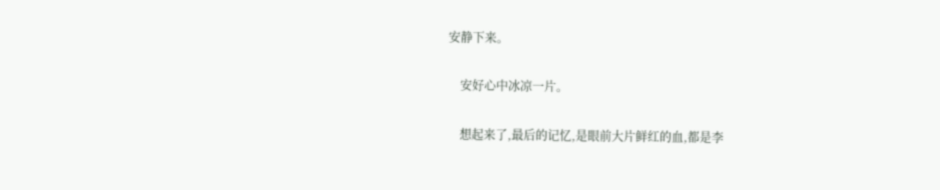安静下来。

    安好心中冰凉一片。

    想起来了,最后的记忆,是眼前大片鲜红的血,都是李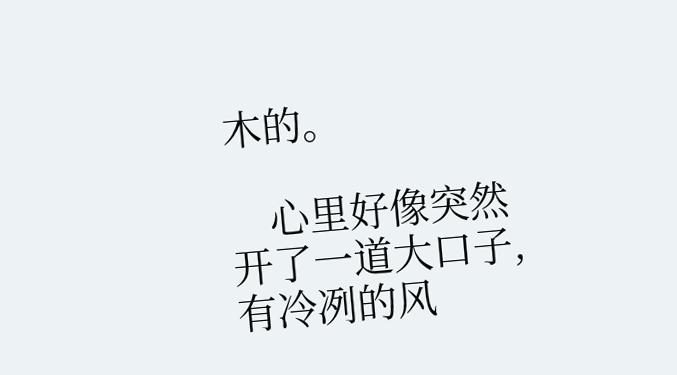木的。

    心里好像突然开了一道大口子,有冷冽的风